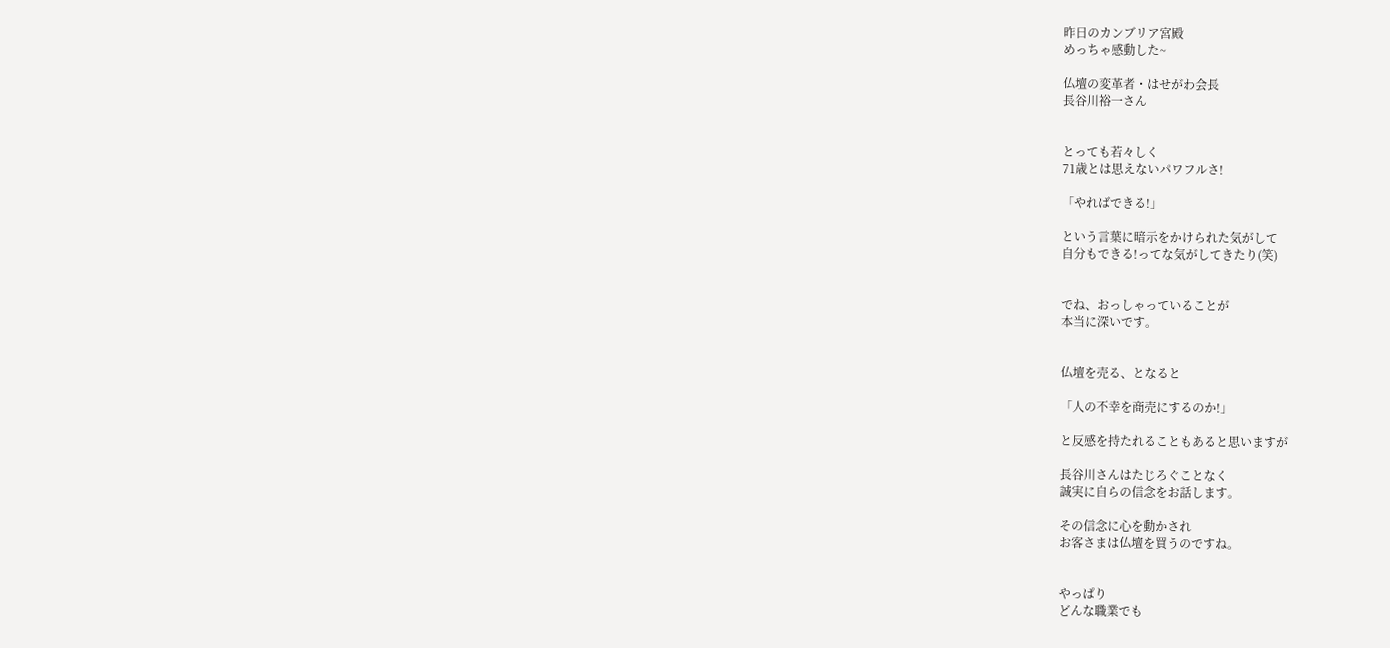昨日のカンブリア宮殿
めっちゃ感動した~

仏壇の変革者・はせがわ会長
長谷川裕一さん


とっても若々しく
71歳とは思えないパワフルさ!

「やればできる!」

という言葉に暗示をかけられた気がして
自分もできる!ってな気がしてきたり(笑)


でね、おっしゃっていることが
本当に深いです。


仏壇を売る、となると

「人の不幸を商売にするのか!」

と反感を持たれることもあると思いますが

長谷川さんはたじろぐことなく
誠実に自らの信念をお話します。

その信念に心を動かされ
お客さまは仏壇を買うのですね。


やっぱり
どんな職業でも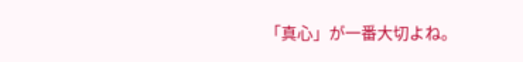「真心」が一番大切よね。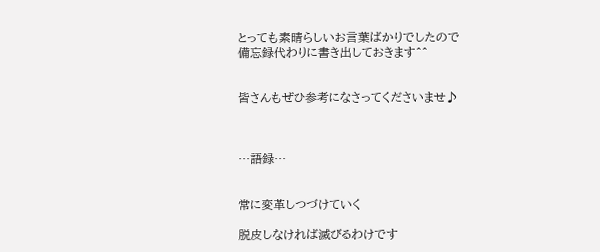とっても素晴らしいお言葉ばかりでしたので
備忘録代わりに書き出しておきます^^


皆さんもぜひ参考になさってくださいませ♪



…語録…


常に変革しつづけていく

脱皮しなければ滅びるわけです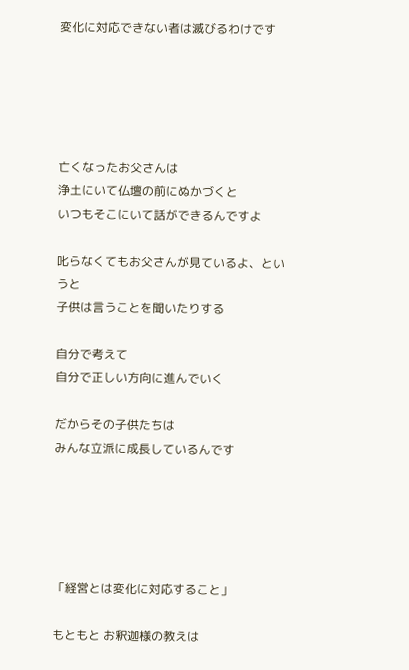変化に対応できない者は滅びるわけです





亡くなったお父さんは
浄土にいて仏壇の前にぬかづくと
いつもそこにいて話ができるんですよ

叱らなくてもお父さんが見ているよ、というと
子供は言うことを聞いたりする

自分で考えて
自分で正しい方向に進んでいく

だからその子供たちは
みんな立派に成長しているんです





「経営とは変化に対応すること」

もともと お釈迦様の教えは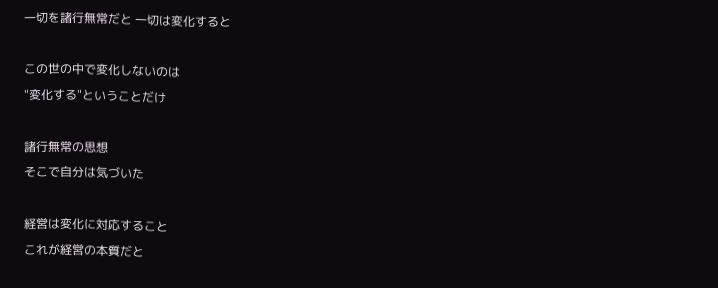一切を諸行無常だと 一切は変化すると

この世の中で変化しないのは
"変化する"ということだけ

諸行無常の思想
そこで自分は気づいた

経営は変化に対応すること
これが経営の本質だと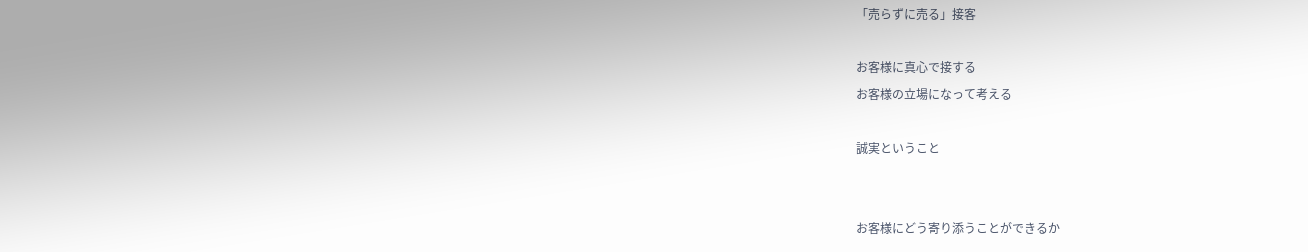「売らずに売る」接客

お客様に真心で接する
お客様の立場になって考える

誠実ということ


お客様にどう寄り添うことができるか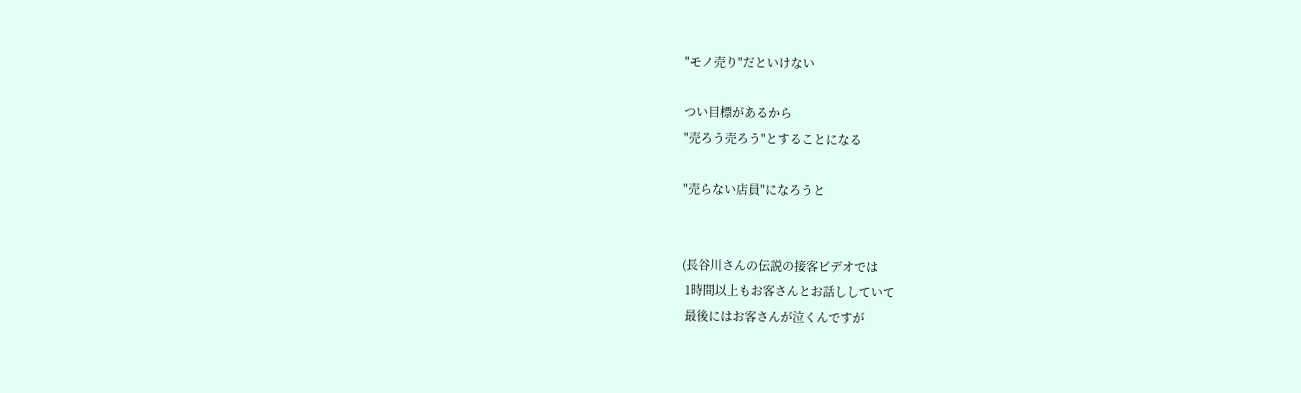"モノ売り"だといけない

つい目標があるから
"売ろう売ろう"とすることになる

"売らない店員"になろうと


(長谷川さんの伝説の接客ビデオでは
 1時間以上もお客さんとお話ししていて
 最後にはお客さんが泣くんですが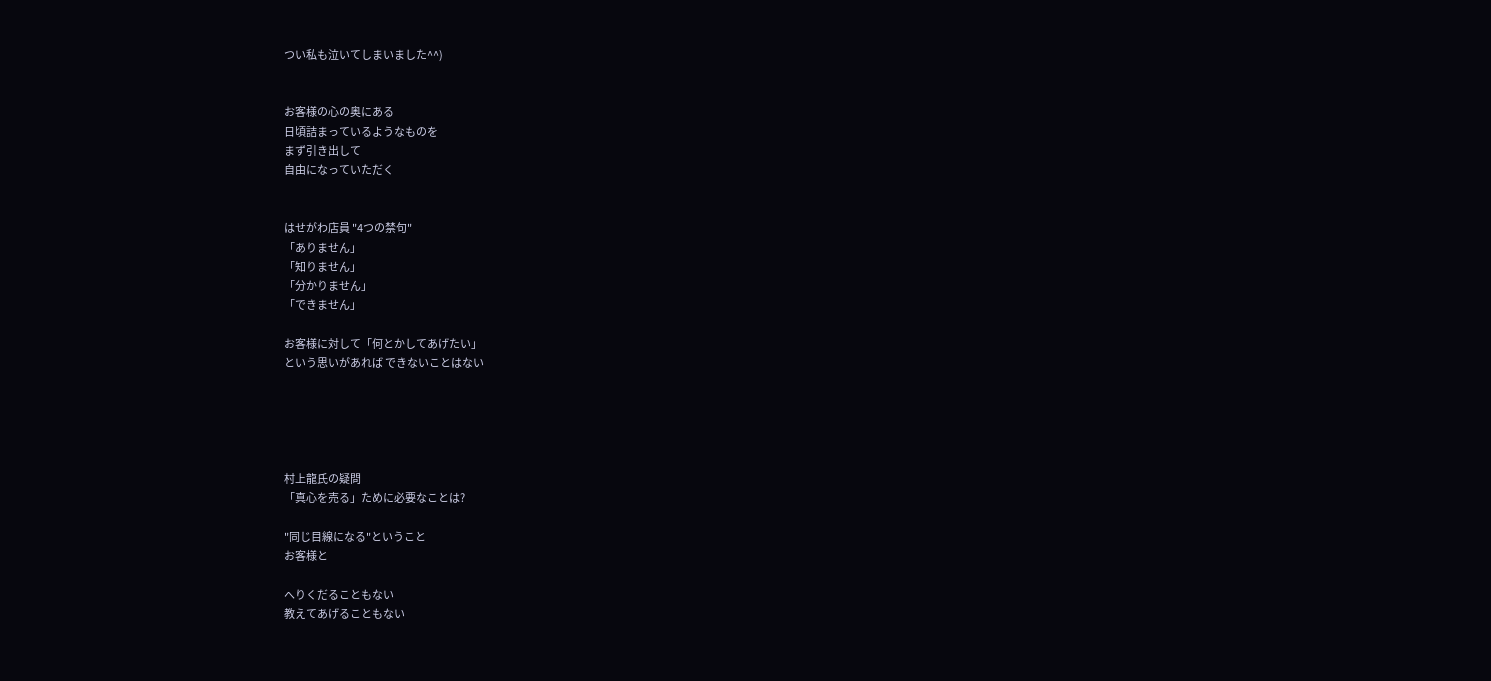つい私も泣いてしまいました^^)


お客様の心の奥にある
日頃詰まっているようなものを
まず引き出して
自由になっていただく


はせがわ店員 "4つの禁句"
「ありません」
「知りません」
「分かりません」
「できません」

お客様に対して「何とかしてあげたい」
という思いがあれば できないことはない





村上龍氏の疑問
「真心を売る」ために必要なことは?

"同じ目線になる"ということ
お客様と

へりくだることもない
教えてあげることもない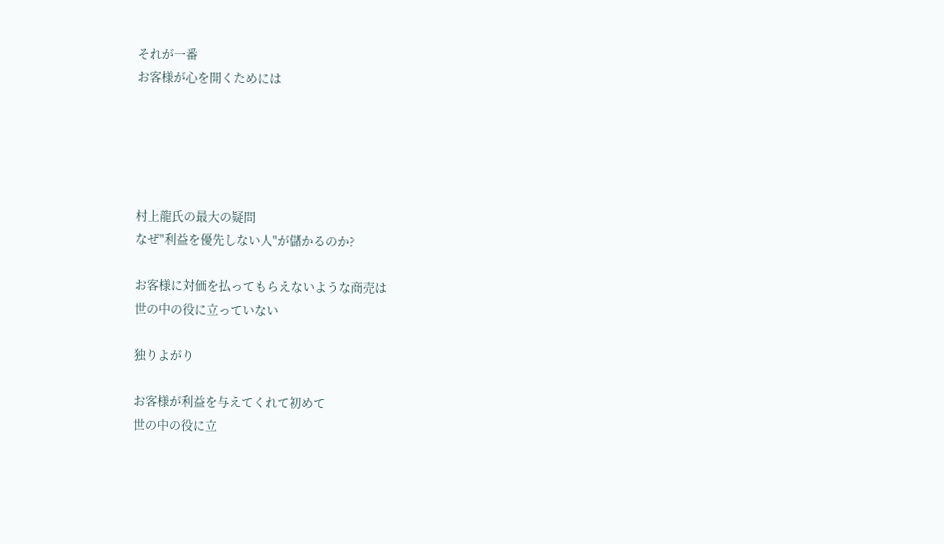それが一番
お客様が心を開くためには





村上龍氏の最大の疑問
なぜ"利益を優先しない人"が儲かるのか?

お客様に対価を払ってもらえないような商売は
世の中の役に立っていない

独りよがり

お客様が利益を与えてくれて初めて
世の中の役に立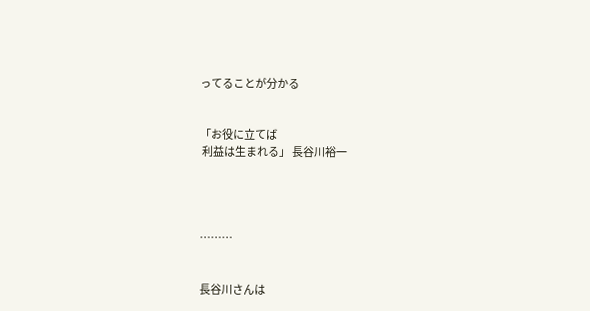ってることが分かる


「お役に立てば
 利益は生まれる」 長谷川裕一




………


長谷川さんは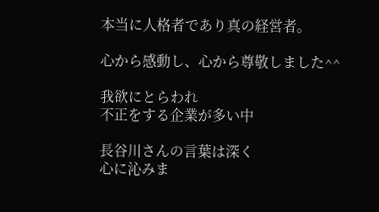本当に人格者であり真の経営者。

心から感動し、心から尊敬しました^^

我欲にとらわれ
不正をする企業が多い中

長谷川さんの言葉は深く
心に沁みま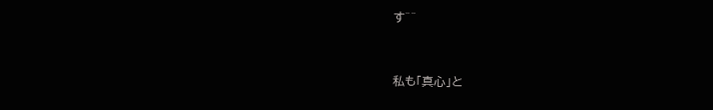す^^


私も「真心」と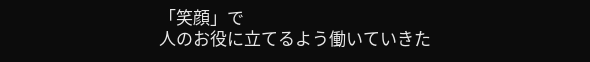「笑顔」で
人のお役に立てるよう働いていきた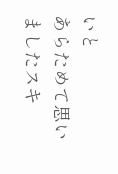いと
あらためて思いましたスキ